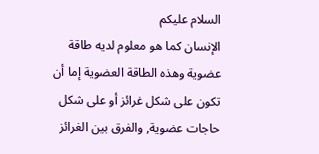السلام عليكم
الإنسان كما هو معلوم لديه طاقة عضوية وهذه الطاقة العضوية إما أن تكون على شكل غرائز أو على شكل حاجات عضوية, والفرق بين الغرائز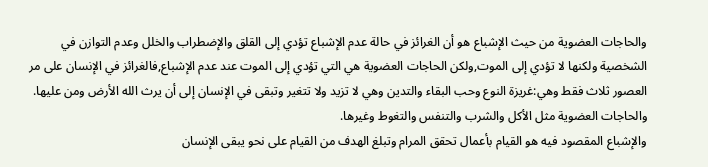والحاجات العضوية من حيث الإشباع هو أن الغرائز في حالة عدم الإشباع تؤدي إلى القلق والإضطراب والخلل وعدم التوازن في الشخصية ولكنها لا تؤدي إلى الموت,ولكن الحاجات العضوية هي التي تؤدي إلى الموت عند عدم الإشباع,فالغرائز في الإنسان على مر العصور ثلاث فقط وهي:غريزة النوع وحب البقاء والتدين وهي لا تزيد ولا تتغير وتبقى في الإنسان إلى أن يرث الله الأرض ومن عليها.
والحاجات العضوية مثل الأكل والشرب والتنفس والتغوط وغيرها.
والإشباع المقصود فيه هو القيام بأعمال تحقق المرام وتبلغ الهدف من القيام على نحو يبقى الإنسان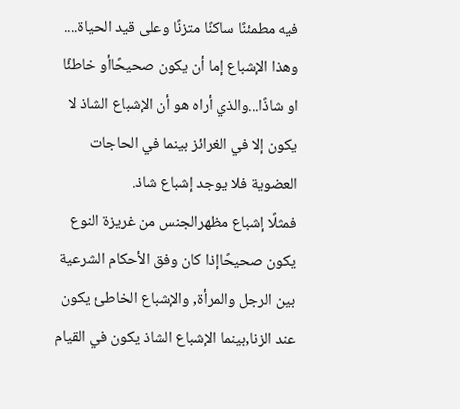فيه مطمئنًا ساكنًا متزنًا وعلى قيد الحياة....
وهذا الإشباع إما أن يكون صحيحًاأو خاطئًا او شاذًا...والذي أراه هو أن الإشباع الشاذ لا يكون إلا في الغرائز بينما في الحاجات العضوية فلا يوجد إشباع شاذ.
فمثلًا إشباع مظهرالجنس من غريزة النوع يكون صحيحًاإذا كان وفق الأحكام الشرعية بين الرجل والمرأة, والإشباع الخاطئ يكون عند الزنا,بينما الإشباع الشاذ يكون في القيام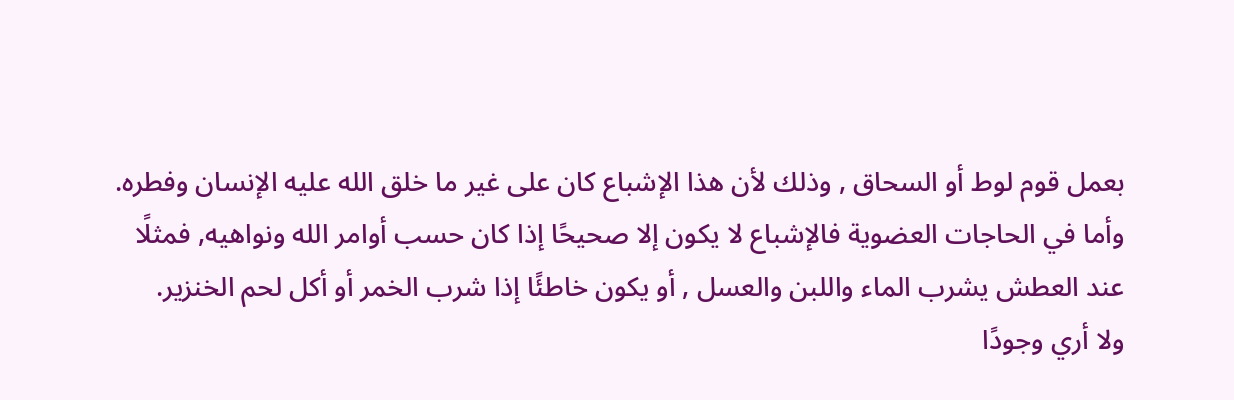بعمل قوم لوط أو السحاق , وذلك لأن هذا الإشباع كان على غير ما خلق الله عليه الإنسان وفطره.
وأما في الحاجات العضوية فالإشباع لا يكون إلا صحيحًا إذا كان حسب أوامر الله ونواهيه, فمثلًا عند العطش يشرب الماء واللبن والعسل , أو يكون خاطئًا إذا شرب الخمر أو أكل لحم الخنزير.
ولا أري وجودًا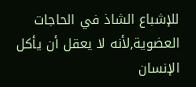للإشباع الشاذ في الحاجات العضوية,لأنه لا يعقل أن يأكل الإنسان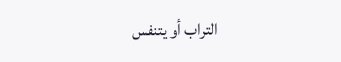التراب أو يتنفس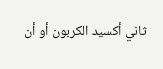ثاني أكسيد الكربون أو أن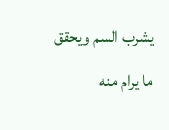يشرب السم ويحقق ما يرام منه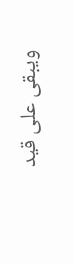ويبقى على قيد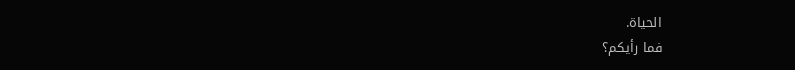الحياة.
فما رأيكم؟